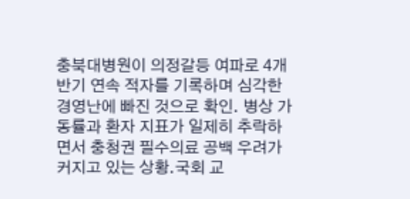충북대병원이 의정갈등 여파로 4개 반기 연속 적자를 기록하며 심각한 경영난에 빠진 것으로 확인. 병상 가동률과 환자 지표가 일제히 추락하면서 충청권 필수의료 공백 우려가 커지고 있는 상황.국회 교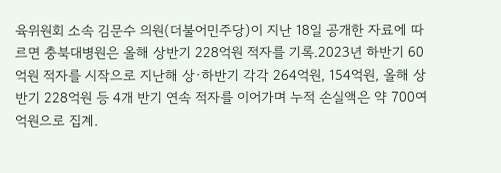육위원회 소속 김문수 의원(더불어민주당)이 지난 18일 공개한 자료에 따르면 충북대병원은 올해 상반기 228억원 적자를 기록.2023년 하반기 60억원 적자를 시작으로 지난해 상·하반기 각각 264억원, 154억원, 올해 상반기 228억원 등 4개 반기 연속 적자를 이어가며 누적 손실액은 약 700여 억원으로 집계.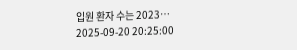입원 환자 수는 2023…
2025-09-20 20:25:00